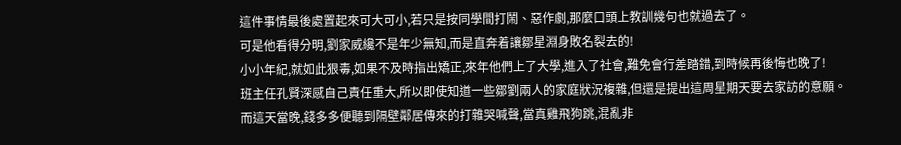這件事情最後處置起來可大可小,若只是按同學間打鬧、惡作劇,那麼口頭上教訓幾句也就過去了。
可是他看得分明,劉家威纔不是年少無知,而是直奔着讓鄒星淵身敗名裂去的!
小小年紀,就如此狠毒,如果不及時指出矯正,來年他們上了大學,進入了社會,難免會行差踏錯,到時候再後悔也晚了!
班主任孔賢深感自己責任重大,所以即使知道一些鄒劉兩人的家庭狀況複雜,但還是提出這周星期天要去家訪的意願。
而這天當晚,錢多多便聽到隔壁鄰居傳來的打雜哭喊聲,當真雞飛狗跳,混亂非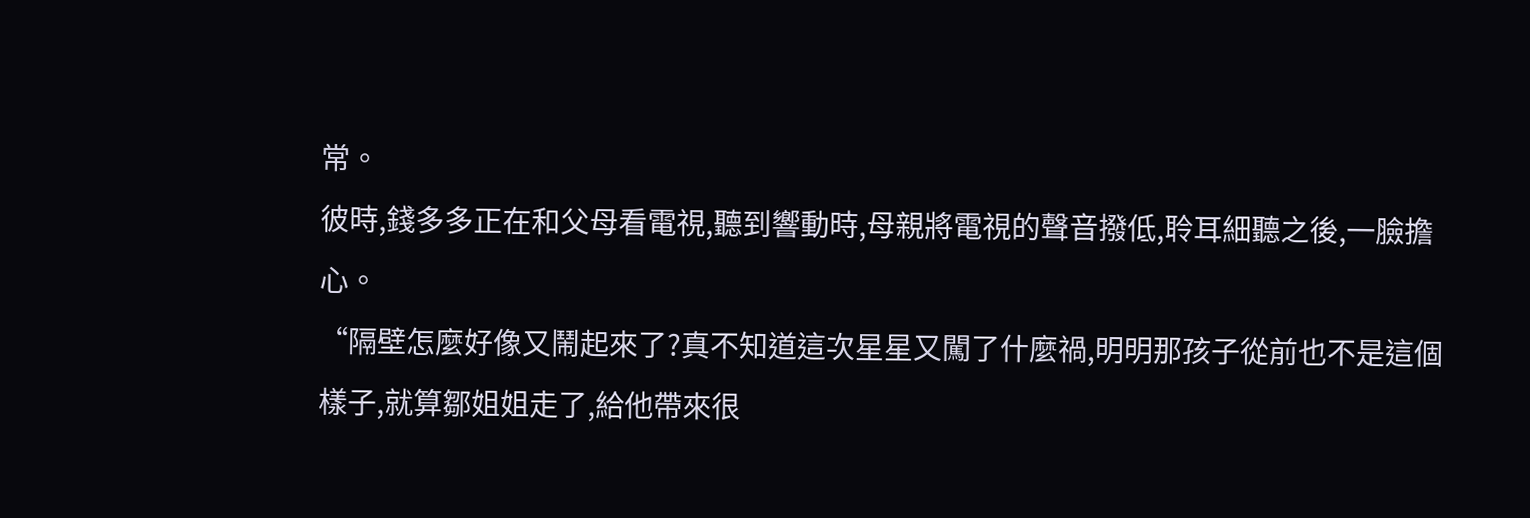常。
彼時,錢多多正在和父母看電視,聽到響動時,母親將電視的聲音撥低,聆耳細聽之後,一臉擔心。
“隔壁怎麼好像又鬧起來了?真不知道這次星星又闖了什麼禍,明明那孩子從前也不是這個樣子,就算鄒姐姐走了,給他帶來很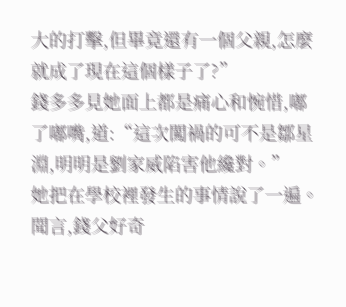大的打擊,但畢竟還有一個父親,怎麼就成了現在這個樣子了?”
錢多多見她面上都是痛心和惋惜,嘟了嘟嘴,道:“這次闖禍的可不是鄒星淵,明明是劉家威陷害他纔對。”
她把在學校裡發生的事情說了一遍。
聞言,錢父好奇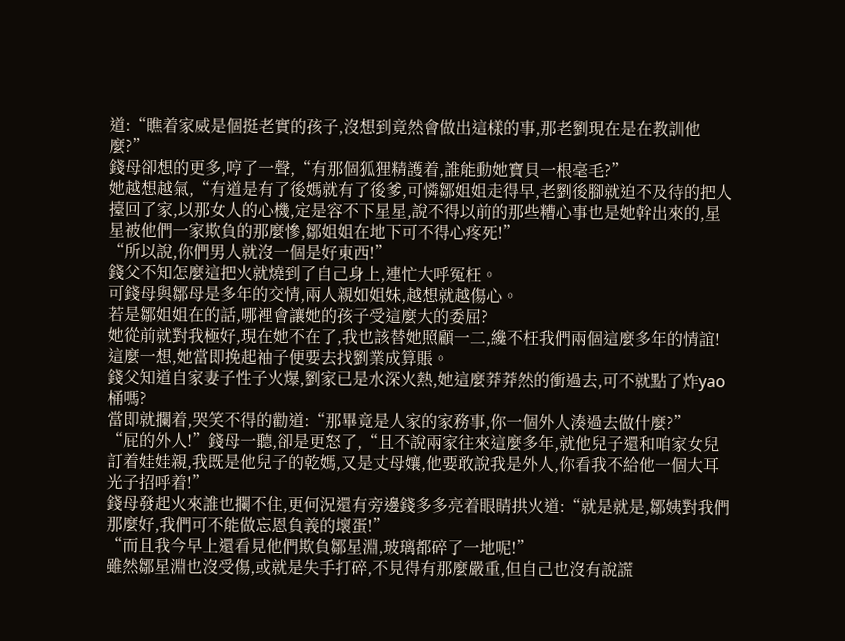道:“瞧着家威是個挺老實的孩子,沒想到竟然會做出這樣的事,那老劉現在是在教訓他麼?”
錢母卻想的更多,哼了一聲,“有那個狐狸精護着,誰能動她寶貝一根毫毛?”
她越想越氣,“有道是有了後媽就有了後爹,可憐鄒姐姐走得早,老劉後腳就迫不及待的把人擡回了家,以那女人的心機,定是容不下星星,說不得以前的那些糟心事也是她幹出來的,星星被他們一家欺負的那麼慘,鄒姐姐在地下可不得心疼死!”
“所以說,你們男人就沒一個是好東西!”
錢父不知怎麼這把火就燒到了自己身上,連忙大呼冤枉。
可錢母與鄒母是多年的交情,兩人親如姐妹,越想就越傷心。
若是鄒姐姐在的話,哪裡會讓她的孩子受這麼大的委屈?
她從前就對我極好,現在她不在了,我也該替她照顧一二,纔不枉我們兩個這麼多年的情誼!
這麼一想,她當即挽起袖子便要去找劉業成算賬。
錢父知道自家妻子性子火爆,劉家已是水深火熱,她這麼莽莽然的衝過去,可不就點了炸yao桶嗎?
當即就攔着,哭笑不得的勸道:“那畢竟是人家的家務事,你一個外人湊過去做什麼?”
“屁的外人!”錢母一聽,卻是更怒了,“且不說兩家往來這麼多年,就他兒子還和咱家女兒訂着娃娃親,我既是他兒子的乾媽,又是丈母孃,他要敢說我是外人,你看我不給他一個大耳光子招呼着!”
錢母發起火來誰也攔不住,更何況還有旁邊錢多多亮着眼睛拱火道:“就是就是,鄒姨對我們那麼好,我們可不能做忘恩負義的壞蛋!”
“而且我今早上還看見他們欺負鄒星淵,玻璃都碎了一地呢!”
雖然鄒星淵也沒受傷,或就是失手打碎,不見得有那麼嚴重,但自己也沒有說謊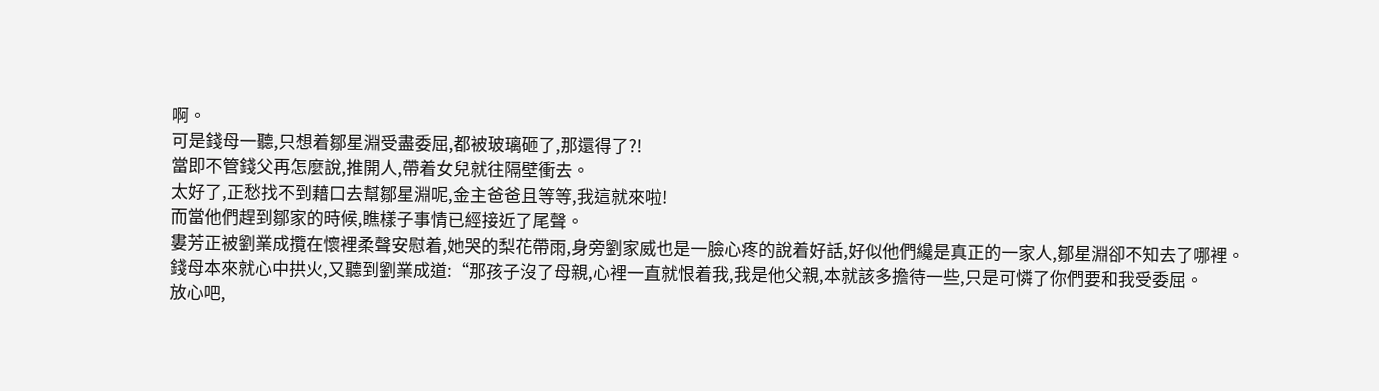啊。
可是錢母一聽,只想着鄒星淵受盡委屈,都被玻璃砸了,那還得了?!
當即不管錢父再怎麼說,推開人,帶着女兒就往隔壁衝去。
太好了,正愁找不到藉口去幫鄒星淵呢,金主爸爸且等等,我這就來啦!
而當他們趕到鄒家的時候,瞧樣子事情已經接近了尾聲。
婁芳正被劉業成攬在懷裡柔聲安慰着,她哭的梨花帶雨,身旁劉家威也是一臉心疼的說着好話,好似他們纔是真正的一家人,鄒星淵卻不知去了哪裡。
錢母本來就心中拱火,又聽到劉業成道:“那孩子沒了母親,心裡一直就恨着我,我是他父親,本就該多擔待一些,只是可憐了你們要和我受委屈。
放心吧,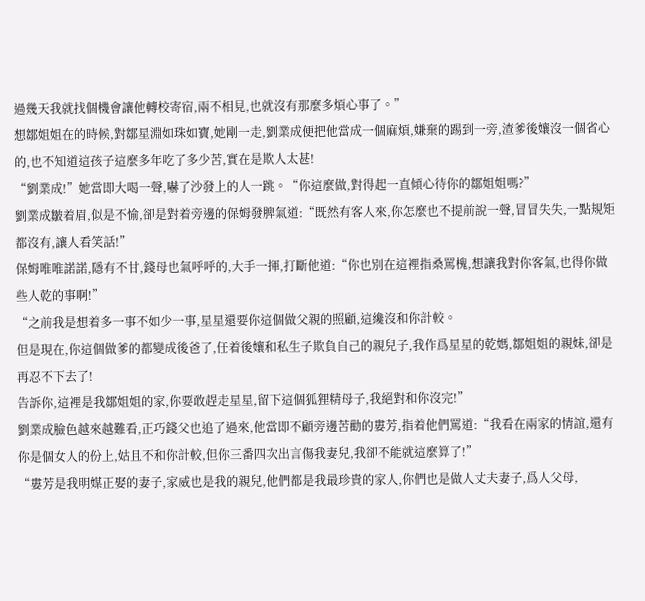過幾天我就找個機會讓他轉校寄宿,兩不相見,也就沒有那麼多煩心事了。”
想鄒姐姐在的時候,對鄒星淵如珠如寶,她剛一走,劉業成便把他當成一個麻煩,嫌棄的踢到一旁,渣爹後孃沒一個省心的,也不知道這孩子這麼多年吃了多少苦,實在是欺人太甚!
“劉業成!”她當即大喝一聲,嚇了沙發上的人一跳。“你這麼做,對得起一直傾心待你的鄒姐姐嗎?”
劉業成皺着眉,似是不愉,卻是對着旁邊的保姆發脾氣道:“既然有客人來,你怎麼也不提前說一聲,冒冒失失,一點規矩都沒有,讓人看笑話!”
保姆唯唯諾諾,隱有不甘,錢母也氣呼呼的,大手一揮,打斷他道:“你也別在這裡指桑罵槐,想讓我對你客氣,也得你做些人乾的事啊!”
“之前我是想着多一事不如少一事,星星還要你這個做父親的照顧,這纔沒和你計較。
但是現在,你這個做爹的都變成後爸了,任着後孃和私生子欺負自己的親兒子,我作爲星星的乾媽,鄒姐姐的親妹,卻是再忍不下去了!
告訴你,這裡是我鄒姐姐的家,你要敢趕走星星,留下這個狐狸精母子,我絕對和你沒完!”
劉業成臉色越來越難看,正巧錢父也追了過來,他當即不顧旁邊苦勸的婁芳,指着他們罵道:“我看在兩家的情誼,還有你是個女人的份上,姑且不和你計較,但你三番四次出言傷我妻兒,我卻不能就這麼算了!”
“婁芳是我明媒正娶的妻子,家威也是我的親兒,他們都是我最珍貴的家人,你們也是做人丈夫妻子,爲人父母,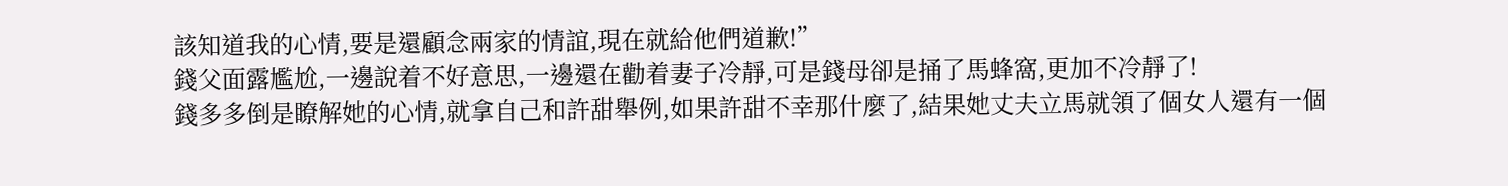該知道我的心情,要是還顧念兩家的情誼,現在就給他們道歉!”
錢父面露尷尬,一邊說着不好意思,一邊還在勸着妻子冷靜,可是錢母卻是捅了馬蜂窩,更加不冷靜了!
錢多多倒是瞭解她的心情,就拿自己和許甜舉例,如果許甜不幸那什麼了,結果她丈夫立馬就領了個女人還有一個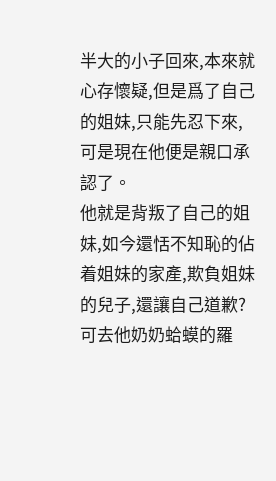半大的小子回來,本來就心存懷疑,但是爲了自己的姐妹,只能先忍下來,可是現在他便是親口承認了。
他就是背叛了自己的姐妹,如今還恬不知恥的佔着姐妹的家產,欺負姐妹的兒子,還讓自己道歉?
可去他奶奶蛤蟆的羅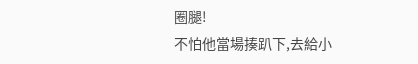圈腿!
不怕他當場揍趴下,去給小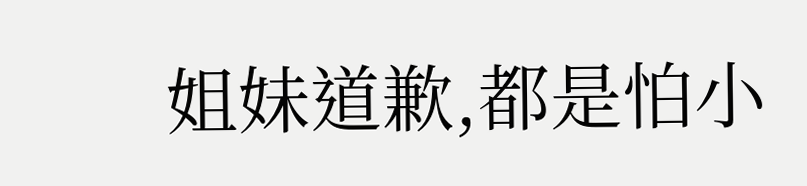姐妹道歉,都是怕小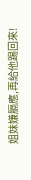姐妹嫌膈應,再給他踢回來!